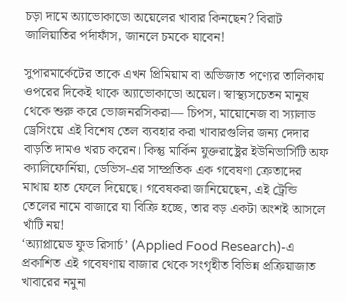চড়া দামে অ্যাভোকাডো অয়েলের খাবার কিনছেন? বিরাট জালিয়াতির পর্দাফাঁস, জানলে চমকে যাবেন!

সুপারমার্কেটের তাকে এখন প্রিমিয়াম বা অভিজাত পণ্যের তালিকায় ওপরের দিকেই থাকে অ্যাভোকাডো অয়েল। স্বাস্থ্যসচেতন মানুষ থেকে শুরু করে ভোজনরসিকরা— চিপস, মায়োনেজ বা স্যালাড ড্রেসিংয়ে এই বিশেষ তেল ব্যবহার করা খাবারগুলির জন্য দেদার বাড়তি দামও খরচ করেন। কিন্তু মার্কিন যুক্তরাষ্ট্রের ইউনিভার্সিটি অফ ক্যালিফোর্নিয়া, ডেভিস-এর সাম্প্রতিক এক গবেষণা ক্রেতাদের মাথায় হাত ফেলে দিয়েছে। গবেষকরা জানিয়েছেন, এই ট্রেন্ডি তেলের নামে বাজারে যা বিক্রি হচ্ছে, তার বড় একটা অংশই আসলে খাঁটি নয়!
‘অ্যাপ্লায়েড ফুড রিসার্চ’ (Applied Food Research)-এ প্রকাশিত এই গবেষণায় বাজার থেকে সংগৃহীত বিভিন্ন প্রক্রিয়াজাত খাবারের নমুনা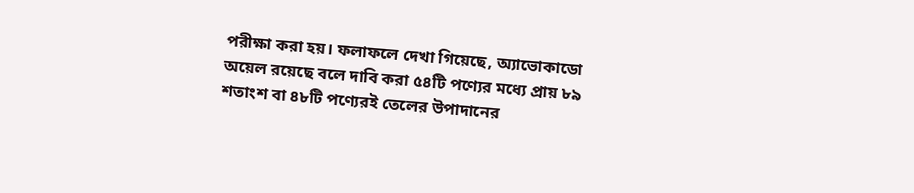পরীক্ষা করা হয়। ফলাফলে দেখা গিয়েছে, অ্যাভোকাডো অয়েল রয়েছে বলে দাবি করা ৫৪টি পণ্যের মধ্যে প্রায় ৮৯ শতাংশ বা ৪৮টি পণ্যেরই তেলের উপাদানের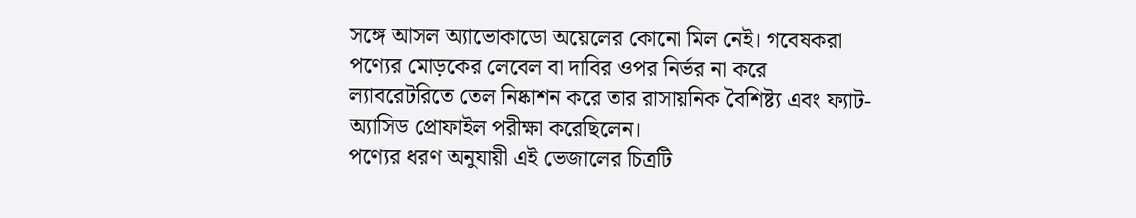সঙ্গে আসল অ্যাভোকাডো অয়েলের কোনো মিল নেই। গবেষকরা পণ্যের মোড়কের লেবেল বা দাবির ওপর নির্ভর না করে ল্যাবরেটরিতে তেল নিষ্কাশন করে তার রাসায়নিক বৈশিষ্ট্য এবং ফ্যাট-অ্যাসিড প্রোফাইল পরীক্ষা করেছিলেন।
পণ্যের ধরণ অনুযায়ী এই ভেজালের চিত্রটি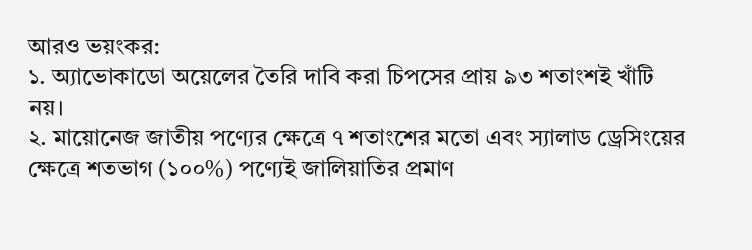আরও ভয়ংকর:
১. অ্যাভোকাডো অয়েলের তৈরি দাবি করা চিপসের প্রায় ৯৩ শতাংশই খাঁটি নয়।
২. মায়োনেজ জাতীয় পণ্যের ক্ষেত্রে ৭ শতাংশের মতো এবং স্যালাড ড্রেসিংয়ের ক্ষেত্রে শতভাগ (১০০%) পণ্যেই জালিয়াতির প্রমাণ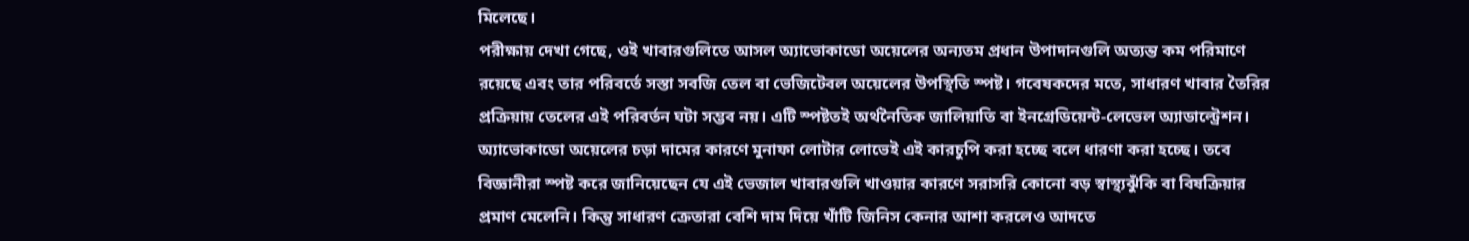মিলেছে।
পরীক্ষায় দেখা গেছে, ওই খাবারগুলিতে আসল অ্যাভোকাডো অয়েলের অন্যতম প্রধান উপাদানগুলি অত্যন্ত কম পরিমাণে রয়েছে এবং তার পরিবর্তে সস্তা সবজি তেল বা ভেজিটেবল অয়েলের উপস্থিতি স্পষ্ট। গবেষকদের মতে, সাধারণ খাবার তৈরির প্রক্রিয়ায় তেলের এই পরিবর্তন ঘটা সম্ভব নয়। এটি স্পষ্টতই অর্থনৈতিক জালিয়াতি বা ইনগ্রেডিয়েন্ট-লেভেল অ্যাডাল্ট্রেশন।
অ্যাভোকাডো অয়েলের চড়া দামের কারণে মুনাফা লোটার লোভেই এই কারচুপি করা হচ্ছে বলে ধারণা করা হচ্ছে। তবে বিজ্ঞানীরা স্পষ্ট করে জানিয়েছেন যে এই ভেজাল খাবারগুলি খাওয়ার কারণে সরাসরি কোনো বড় স্বাস্থ্যঝুঁকি বা বিষক্রিয়ার প্রমাণ মেলেনি। কিন্তু সাধারণ ক্রেতারা বেশি দাম দিয়ে খাঁটি জিনিস কেনার আশা করলেও আদতে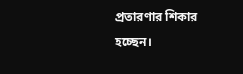প্রতারণার শিকার হচ্ছেন।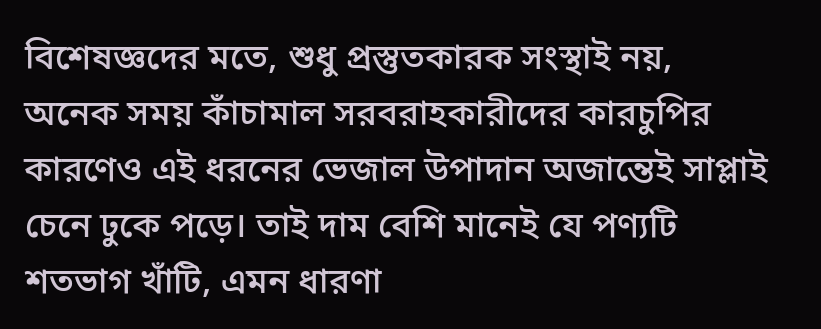বিশেষজ্ঞদের মতে, শুধু প্রস্তুতকারক সংস্থাই নয়, অনেক সময় কাঁচামাল সরবরাহকারীদের কারচুপির কারণেও এই ধরনের ভেজাল উপাদান অজান্তেই সাপ্লাই চেনে ঢুকে পড়ে। তাই দাম বেশি মানেই যে পণ্যটি শতভাগ খাঁটি, এমন ধারণা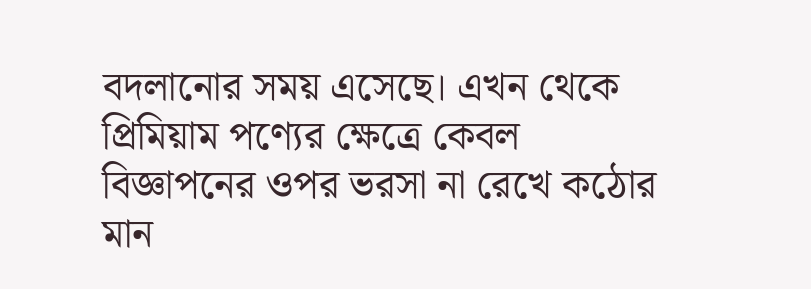বদলানোর সময় এসেছে। এখন থেকে প্রিমিয়াম পণ্যের ক্ষেত্রে কেবল বিজ্ঞাপনের ওপর ভরসা না রেখে কঠোর মান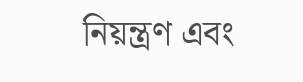নিয়ন্ত্রণ এবং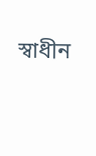স্বাধীন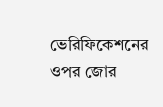ভেরিফিকেশনের ওপর জোর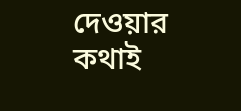দেওয়ার কথাই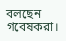বলছেন গবেষকরা।